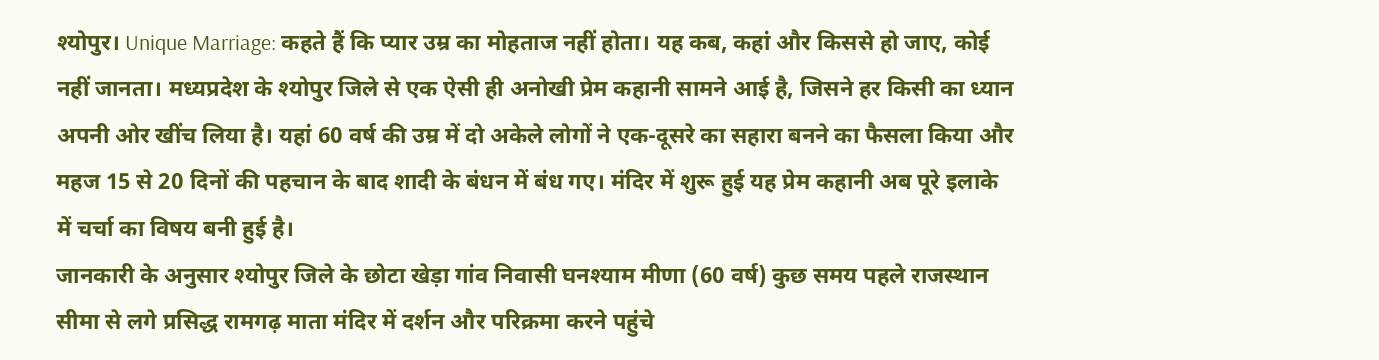श्योपुर। Unique Marriage: कहते हैं कि प्यार उम्र का मोहताज नहीं होता। यह कब, कहां और किससे हो जाए, कोई नहीं जानता। मध्यप्रदेश के श्योपुर जिले से एक ऐसी ही अनोखी प्रेम कहानी सामने आई है, जिसने हर किसी का ध्यान अपनी ओर खींच लिया है। यहां 60 वर्ष की उम्र में दो अकेले लोगों ने एक-दूसरे का सहारा बनने का फैसला किया और महज 15 से 20 दिनों की पहचान के बाद शादी के बंधन में बंध गए। मंदिर में शुरू हुई यह प्रेम कहानी अब पूरे इलाके में चर्चा का विषय बनी हुई है।
जानकारी के अनुसार श्योपुर जिले के छोटा खेड़ा गांव निवासी घनश्याम मीणा (60 वर्ष) कुछ समय पहले राजस्थान सीमा से लगे प्रसिद्ध रामगढ़ माता मंदिर में दर्शन और परिक्रमा करने पहुंचे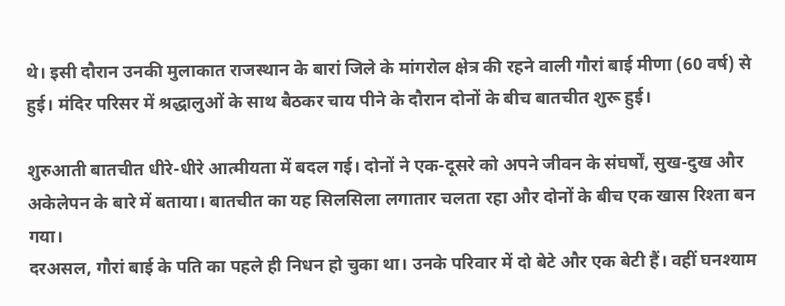थे। इसी दौरान उनकी मुलाकात राजस्थान के बारां जिले के मांगरोल क्षेत्र की रहने वाली गौरां बाई मीणा (60 वर्ष) से हुई। मंदिर परिसर में श्रद्धालुओं के साथ बैठकर चाय पीने के दौरान दोनों के बीच बातचीत शुरू हुई।

शुरुआती बातचीत धीरे-धीरे आत्मीयता में बदल गई। दोनों ने एक-दूसरे को अपने जीवन के संघर्षों, सुख-दुख और अकेलेपन के बारे में बताया। बातचीत का यह सिलसिला लगातार चलता रहा और दोनों के बीच एक खास रिश्ता बन गया।
दरअसल, गौरां बाई के पति का पहले ही निधन हो चुका था। उनके परिवार में दो बेटे और एक बेटी हैं। वहीं घनश्याम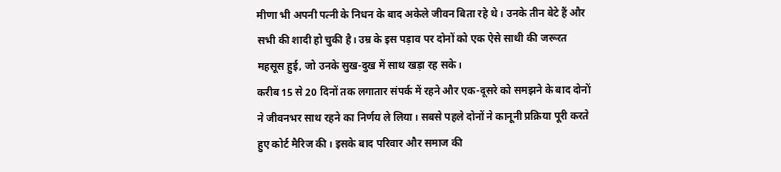मीणा भी अपनी पत्नी के निधन के बाद अकेले जीवन बिता रहे थे। उनके तीन बेटे हैं और सभी की शादी हो चुकी है। उम्र के इस पड़ाव पर दोनों को एक ऐसे साथी की जरूरत महसूस हुई, जो उनके सुख-दुख में साथ खड़ा रह सके।
करीब 15 से 20 दिनों तक लगातार संपर्क में रहने और एक-दूसरे को समझने के बाद दोनों ने जीवनभर साथ रहने का निर्णय ले लिया। सबसे पहले दोनों ने कानूनी प्रक्रिया पूरी करते हुए कोर्ट मैरिज की। इसके बाद परिवार और समाज की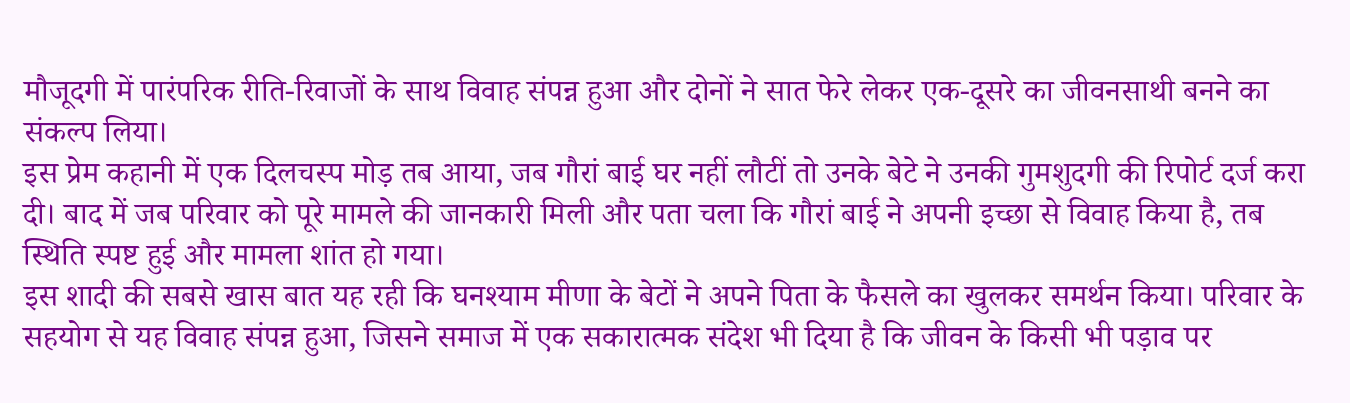मौजूदगी में पारंपरिक रीति-रिवाजों के साथ विवाह संपन्न हुआ और दोनों ने सात फेरे लेकर एक-दूसरे का जीवनसाथी बनने का संकल्प लिया।
इस प्रेम कहानी में एक दिलचस्प मोड़ तब आया, जब गौरां बाई घर नहीं लौटीं तो उनके बेटे ने उनकी गुमशुदगी की रिपोर्ट दर्ज करा दी। बाद में जब परिवार को पूरे मामले की जानकारी मिली और पता चला कि गौरां बाई ने अपनी इच्छा से विवाह किया है, तब स्थिति स्पष्ट हुई और मामला शांत हो गया।
इस शादी की सबसे खास बात यह रही कि घनश्याम मीणा के बेटों ने अपने पिता के फैसले का खुलकर समर्थन किया। परिवार के सहयोग से यह विवाह संपन्न हुआ, जिसने समाज में एक सकारात्मक संदेश भी दिया है कि जीवन के किसी भी पड़ाव पर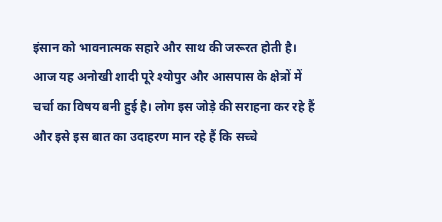इंसान को भावनात्मक सहारे और साथ की जरूरत होती है।
आज यह अनोखी शादी पूरे श्योपुर और आसपास के क्षेत्रों में चर्चा का विषय बनी हुई है। लोग इस जोड़े की सराहना कर रहे हैं और इसे इस बात का उदाहरण मान रहे हैं कि सच्चे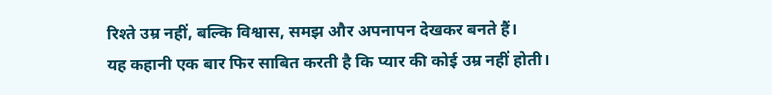रिश्ते उम्र नहीं, बल्कि विश्वास, समझ और अपनापन देखकर बनते हैं।
यह कहानी एक बार फिर साबित करती है कि प्यार की कोई उम्र नहीं होती।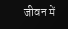जीवन में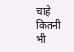चाहे कितनी भी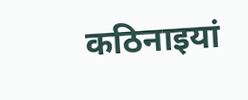कठिनाइयां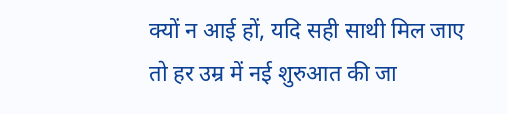क्यों न आई हों, यदि सही साथी मिल जाए तो हर उम्र में नई शुरुआत की जा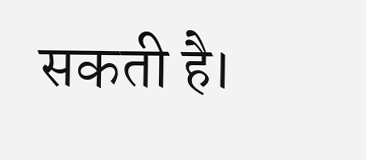सकती है।